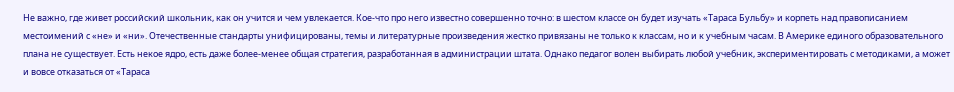Не важно, где живет российский школьник, как он учится и чем увлекается. Кое-что про него известно совершенно точно: в шестом классе он будет изучать «Тараса Бульбу» и корпеть над правописанием местоимений с «не» и «ни». Отечественные стандарты унифицированы, темы и литературные произведения жестко привязаны не только к классам, но и к учебным часам. В Америке единого образовательного плана не существует. Есть некое ядро, есть даже более-менее общая стратегия, разработанная в администрации штата. Однако педагог волен выбирать любой учебник, экспериментировать с методиками, а может и вовсе отказаться от «Тараса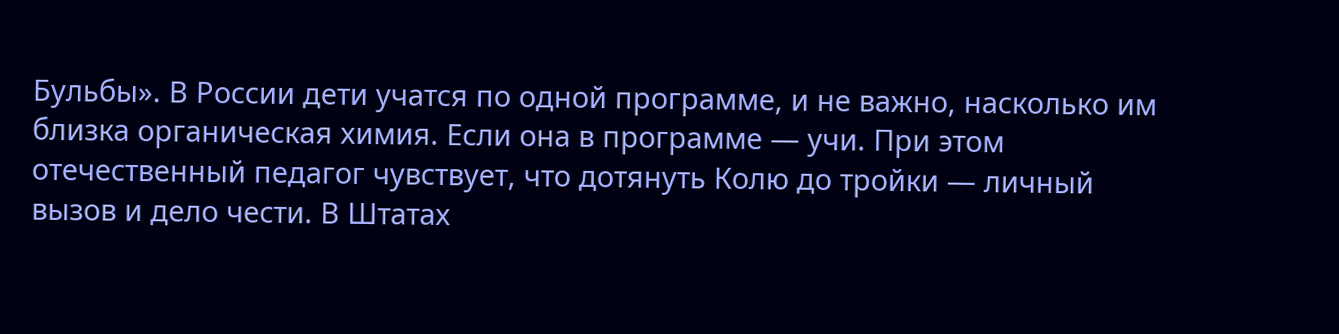Бульбы». В России дети учатся по одной программе, и не важно, насколько им близка органическая химия. Если она в программе — учи. При этом отечественный педагог чувствует, что дотянуть Колю до тройки — личный вызов и дело чести. В Штатах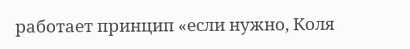работает принцип «если нужно, Коля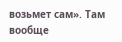возьмет сам». Там вообще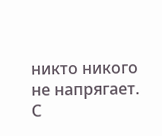никто никого не напрягает. С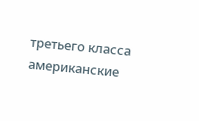третьего класса американские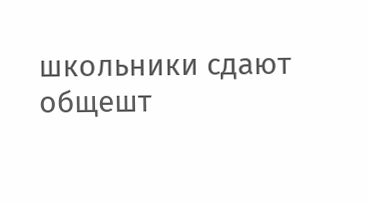школьники сдают общешт